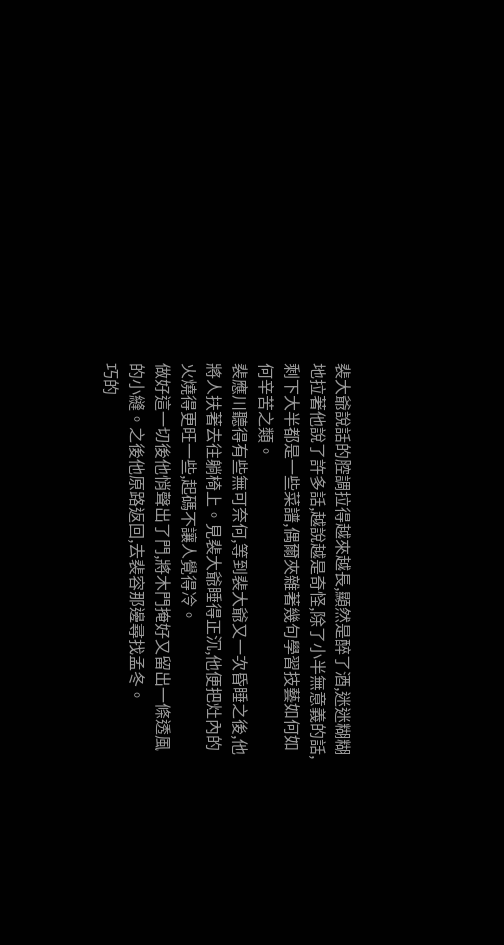裴大爺說話的腔調拉得越來越長,顯然是醉了酒,迷迷糊糊地拉著他說了許多話,越說越是奇怪,除了小半無意義的話,剩下大半都是一些菜譜,偶爾夾雜著幾句學習技藝如何如何辛苦之類。
裴應川聽得有些無可奈何,等到裴大爺又一次昏睡之後,他將人扶著去往躺椅上。見裴大爺睡得正沉,他便把灶內的火燒得更旺一些,起碼不讓人覺得冷。
做好這一切後他悄聲出了門,將木門掩好又留出一條透風的小縫。之後他原路返回,去裴容那邊尋找孟冬。
巧的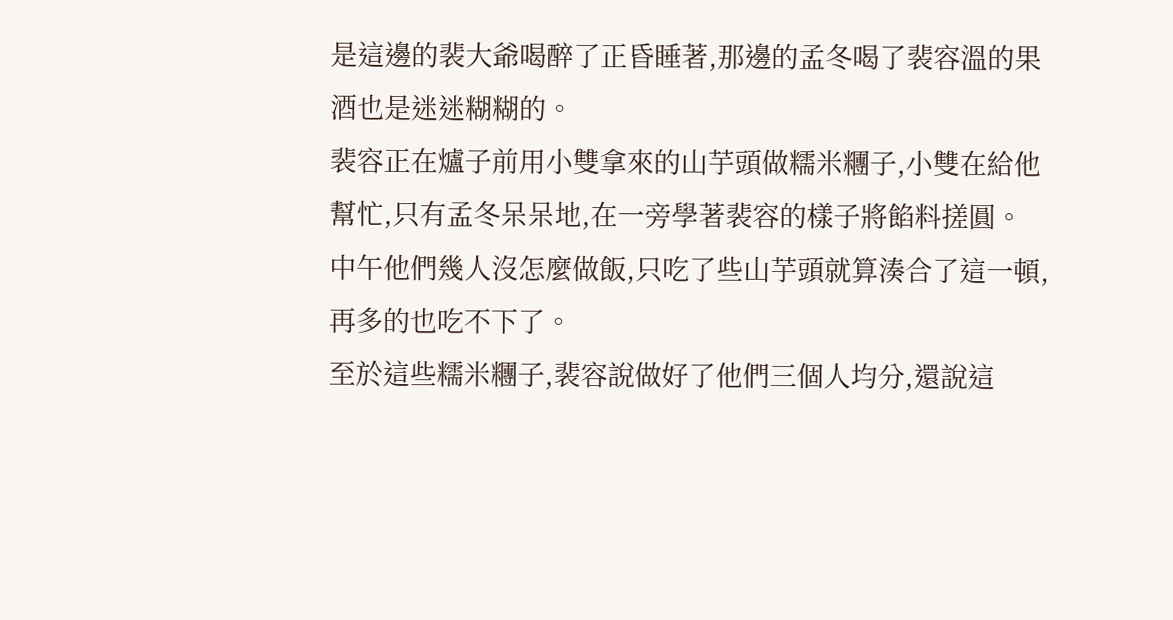是這邊的裴大爺喝醉了正昏睡著,那邊的孟冬喝了裴容溫的果酒也是迷迷糊糊的。
裴容正在爐子前用小雙拿來的山芋頭做糯米糰子,小雙在給他幫忙,只有孟冬呆呆地,在一旁學著裴容的樣子將餡料搓圓。
中午他們幾人沒怎麼做飯,只吃了些山芋頭就算湊合了這一頓,再多的也吃不下了。
至於這些糯米糰子,裴容說做好了他們三個人均分,還說這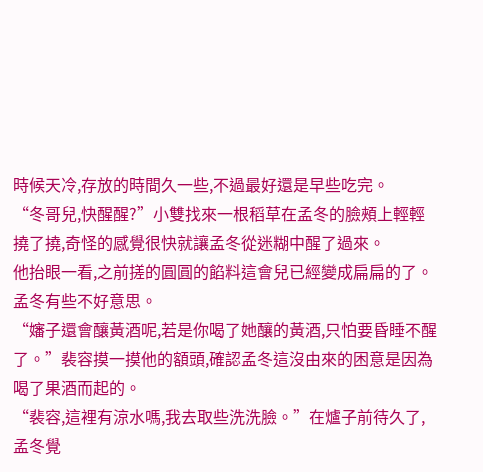時候天冷,存放的時間久一些,不過最好還是早些吃完。
“冬哥兒,快醒醒?”小雙找來一根稻草在孟冬的臉頰上輕輕撓了撓,奇怪的感覺很快就讓孟冬從迷糊中醒了過來。
他抬眼一看,之前搓的圓圓的餡料這會兒已經變成扁扁的了。孟冬有些不好意思。
“嬸子還會釀黃酒呢,若是你喝了她釀的黃酒,只怕要昏睡不醒了。”裴容摸一摸他的額頭,確認孟冬這沒由來的困意是因為喝了果酒而起的。
“裴容,這裡有涼水嗎,我去取些洗洗臉。”在爐子前待久了,孟冬覺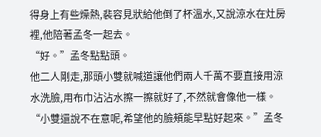得身上有些燥熱,裴容見狀給他倒了杯溫水,又說涼水在灶房裡,他陪著孟冬一起去。
“好。”孟冬點點頭。
他二人剛走,那頭小雙就喊道讓他們兩人千萬不要直接用涼水洗臉,用布巾沾沾水擦一擦就好了,不然就會像他一樣。
“小雙還說不在意呢,希望他的臉頰能早點好起來。”孟冬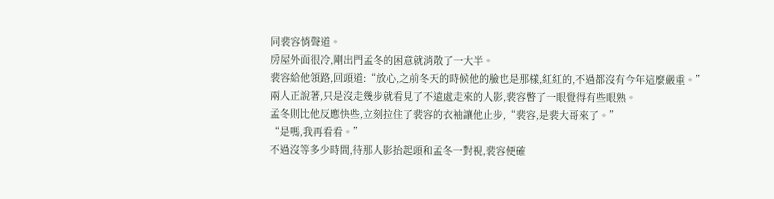同裴容悄聲道。
房屋外面很冷,剛出門孟冬的困意就消散了一大半。
裴容給他領路,回頭道:“放心,之前冬天的時候他的臉也是那樣,紅紅的,不過都沒有今年這麼嚴重。”
兩人正說著,只是沒走幾步就看見了不遠處走來的人影,裴容瞥了一眼覺得有些眼熟。
孟冬則比他反應快些,立刻拉住了裴容的衣袖讓他止步,“裴容,是裴大哥來了。”
“是嗎,我再看看。”
不過沒等多少時間,待那人影抬起頭和孟冬一對視,裴容便確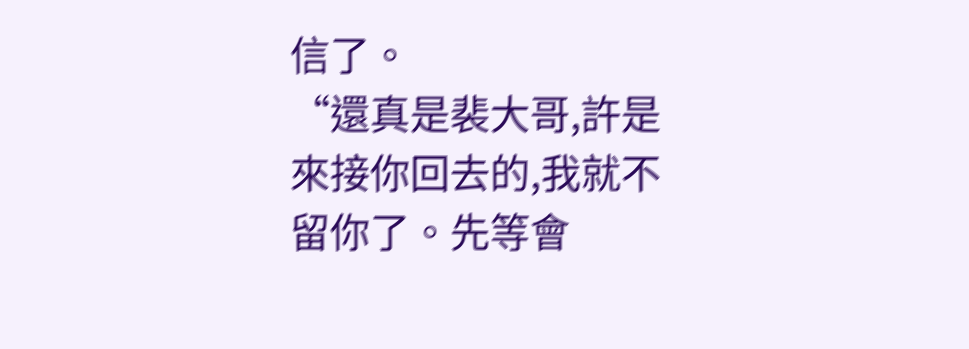信了。
“還真是裴大哥,許是來接你回去的,我就不留你了。先等會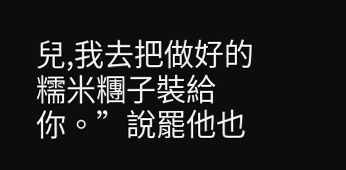兒,我去把做好的糯米糰子裝給你。”說罷他也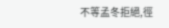不等孟冬拒絕,徑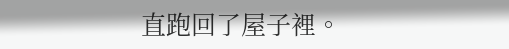直跑回了屋子裡。